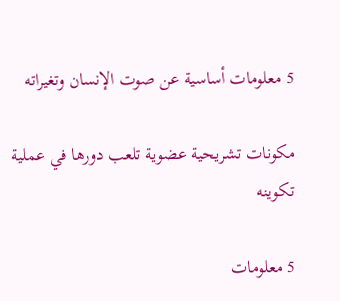5 معلومات أساسية عن صوت الإنسان وتغيراته

مكونات تشريحية عضوية تلعب دورها في عملية تكوينه

5 معلومات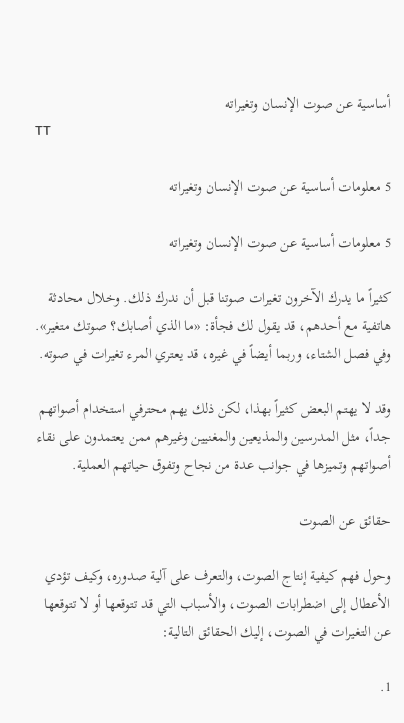أساسية عن صوت الإنسان وتغيراته
TT

5 معلومات أساسية عن صوت الإنسان وتغيراته

5 معلومات أساسية عن صوت الإنسان وتغيراته

كثيراً ما يدرك الآخرون تغيرات صوتنا قبل أن ندرك ذلك. وخلال محادثة هاتفية مع أحدهم، قد يقول لك فجأة: «ما الذي أصابك؟ صوتك متغير». وفي فصل الشتاء، وربما أيضاً في غيره، قد يعتري المرء تغيرات في صوته.

وقد لا يهتم البعض كثيراً بهذا، لكن ذلك يهم محترفي استخدام أصواتهم جداً، مثل المدرسين والمذيعين والمغنيين وغيرهم ممن يعتمدون على نقاء أصواتهم وتميزها في جوانب عدة من نجاح وتفوق حياتهم العملية.

حقائق عن الصوت

وحول فهم كيفية إنتاج الصوت، والتعرف على آلية صدوره، وكيف تؤدي الأعطال إلى اضطرابات الصوت، والأسباب التي قد تتوقعها أو لا تتوقعها عن التغيرات في الصوت، إليك الحقائق التالية:

1.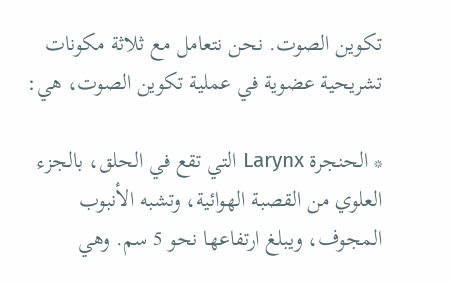تكوين الصوت. نحن نتعامل مع ثلاثة مكونات تشريحية عضوية في عملية تكوين الصوت، هي:

* الحنجرة Larynx التي تقع في الحلق، بالجزء العلوي من القصبة الهوائية، وتشبه الأنبوب المجوف، ويبلغ ارتفاعها نحو 5 سم. وهي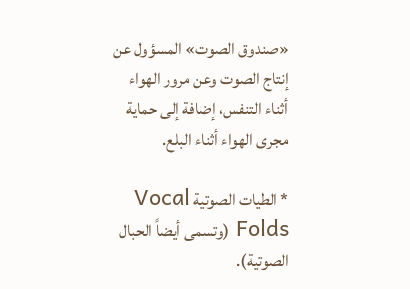«صندوق الصوت» المسؤول عن إنتاج الصوت وعن مرور الهواء أثناء التنفس، إضافة إلى حماية مجرى الهواء أثناء البلع.

* الطيات الصوتية Vocal Folds (وتسمى أيضاً الحبال الصوتية).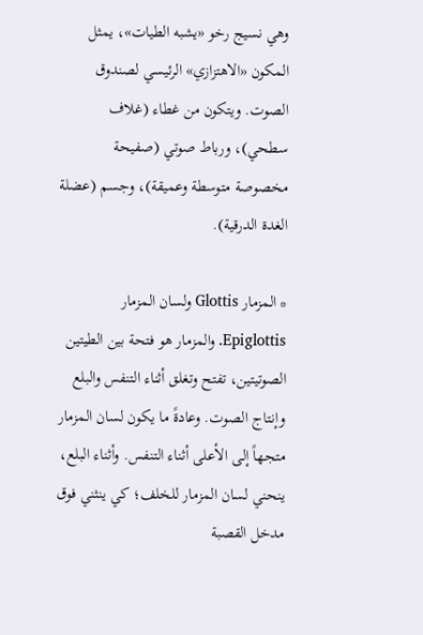وهي نسيج رخو «يشبه الطيات»، يمثل المكون «الاهتزازي» الرئيسي لصندوق الصوت. ويتكون من غطاء (غلاف سطحي)، ورباط صوتي (صفيحة مخصوصة متوسطة وعميقة)، وجسم (عضلة الغدة الدرقية).

* المزمار Glottis ولسان المزمار Epiglottis. والمزمار هو فتحة بين الطيتين الصوتيتين، تفتح وتغلق أثناء التنفس والبلع وإنتاج الصوت. وعادةً ما يكون لسان المزمار متجهاً إلى الأعلى أثناء التنفس. وأثناء البلع، ينحني لسان المزمار للخلف؛ كي ينثني فوق مدخل القصبة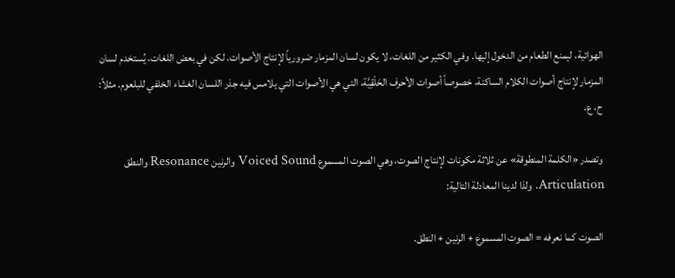الهوائية، ليمنع الطعام من الدخول إليها. وفي الكثير من اللغات، لا يكون لسان المزمار ضرورياً لإنتاج الأصوات. لكن في بعض اللغات، يُستخدم لسان المزمار لإنتاج أصوات الكلام الساكنة، خصوصاً أصوات الأحرف الحَلْقِيَّة، التي هي الأصوات التي يلامس فيه جذر اللسان الغشاء الخلفي للبلعوم. مثلاً: ح، ع.

وتصدر «الكلمة المنطوقة» عن ثلاثة مكونات لإنتاج الصوت، وهي الصوت المسموع Voiced Sound والرنين Resonance والنطق Articulation. ولذا لدينا المعادلة التالية:

الصوت كما نعرفه = الصوت المسموع + الرنين + النطق.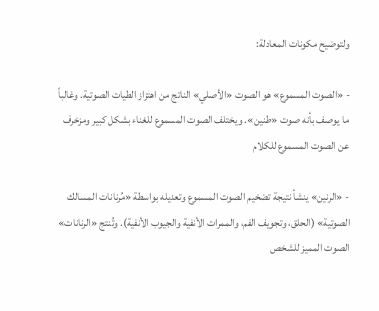ولتوضيح مكونات المعادلة:

- «الصوت المسموع» هو الصوت «الأصلي» الناتج من اهتزاز الطيات الصوتية. وغالباً ما يوصف بأنه صوت «طنين». ويختلف الصوت المسموع للغناء بشكل كبير ومزخرف عن الصوت المسموع للكلام

- «الرنين» ينشأ نتيجة تضخيم الصوت المسموع وتعديله بواسطة «مُرنانات المسالك الصوتية» (الحلق، وتجويف الفم، والممرات الأنفية والجيوب الأنفية). وتُنتج «الرنانات» الصوت المميز للشخص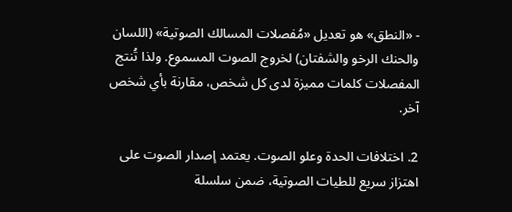- «النطق» هو تعديل «مُفصلات المسالك الصوتية» (اللسان والحنك الرخو والشفتان) لخروج الصوت المسموع. ولذا تُنتج المفصلات كلمات مميزة لدى كل شخص، مقارنة بأي شخص آخر.

2. اختلافات الحدة وعلو الصوت. يعتمد إصدار الصوت على اهتزاز سريع للطيات الصوتية، ضمن سلسلة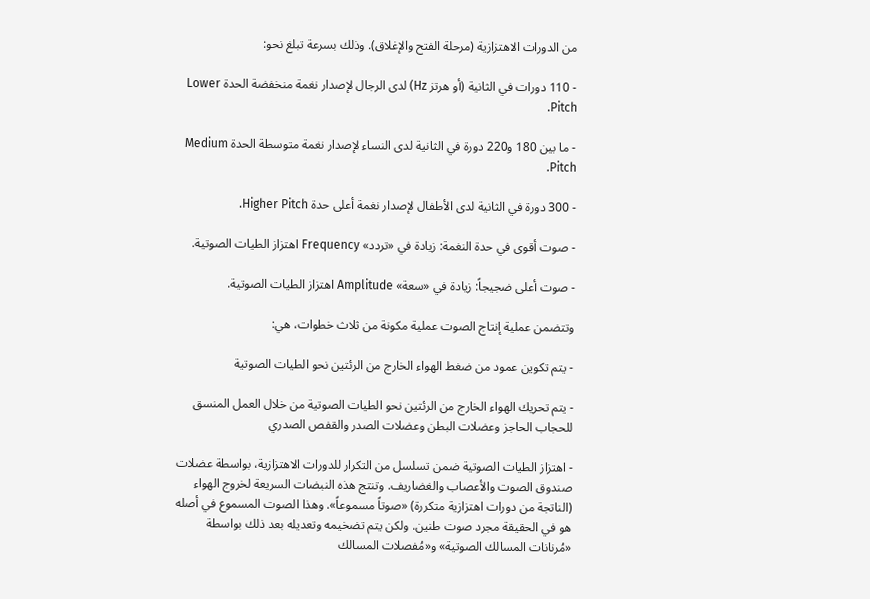من الدورات الاهتزازية (مرحلة الفتح والإغلاق). وذلك بسرعة تبلغ نحو:

- 110 دورات في الثانية (أو هرتز Hz) لدى الرجال لإصدار نغمة منخفضة الحدة Lower Pitch.

- ما بين 180 و220 دورة في الثانية لدى النساء لإصدار نغمة متوسطة الحدة Medium Pitch.

- 300 دورة في الثانية لدى الأطفال لإصدار نغمة أعلى حدة Higher Pitch.

- صوت أقوى في حدة النغمة: زيادة في «تردد» Frequency اهتزاز الطيات الصوتية.

- صوت أعلى ضجيجاً: زيادة في «سعة» Amplitude اهتزاز الطيات الصوتية.

وتتضمن عملية إنتاج الصوت عملية مكونة من ثلاث خطوات، هي:

- يتم تكوين عمود من ضغط الهواء الخارج من الرئتين نحو الطيات الصوتية

- يتم تحريك الهواء الخارج من الرئتين نحو الطيات الصوتية من خلال العمل المنسق للحجاب الحاجز وعضلات البطن وعضلات الصدر والقفص الصدري

- اهتزاز الطيات الصوتية ضمن تسلسل من التكرار للدورات الاهتزازية، بواسطة عضلات صندوق الصوت والأعصاب والغضاريف. وتنتج هذه النبضات السريعة لخروج الهواء (الناتجة من دورات اهتزازية متكررة) «صوتاً مسموعاً». وهذا الصوت المسموع في أصله هو في الحقيقة مجرد صوت طنين. ولكن يتم تضخيمه وتعديله بعد ذلك بواسطة «مُرنانات المسالك الصوتية» و«مُفصلات المسالك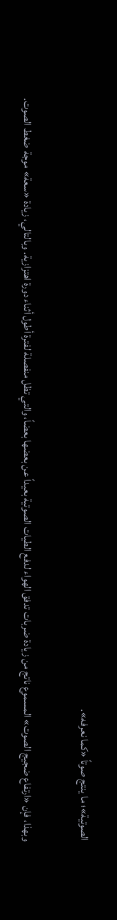الصوتية»؛ ما ينتج صوتاً «كما نعرفه».

وبهذا، فإن «ارتفاع ضجيج الصوت» المسموع ناتج من زيادة ضربات تدفق الهواء لدفع الطيات الصوتية بعيداً عن بعضها بعضاً، والتي تظل منفصلة لفترة أطول أثناء دورة اهتزازية. وبالتالي، زيادة «سعة» موجة ضغط الصوت.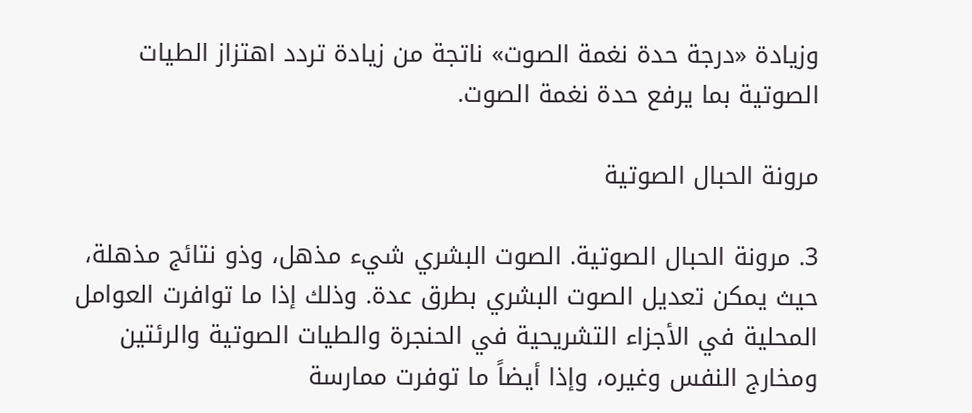وزيادة «درجة حدة نغمة الصوت» ناتجة من زيادة تردد اهتزاز الطيات الصوتية بما يرفع حدة نغمة الصوت.

مرونة الحبال الصوتية

3. مرونة الحبال الصوتية. الصوت البشري شيء مذهل، وذو نتائج مذهلة، حيث يمكن تعديل الصوت البشري بطرق عدة. وذلك إذا ما توافرت العوامل المحلية في الأجزاء التشريحية في الحنجرة والطيات الصوتية والرئتين ومخارج النفس وغيره، وإذا أيضاً ما توفرت ممارسة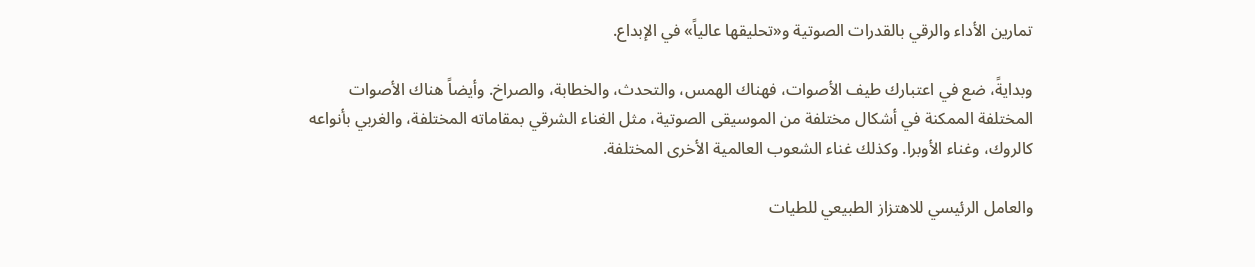تمارين الأداء والرقي بالقدرات الصوتية و«تحليقها عالياً» في الإبداع.

وبدايةً، ضع في اعتبارك طيف الأصوات، فهناك الهمس، والتحدث، والخطابة، والصراخ. وأيضاً هناك الأصوات المختلفة الممكنة في أشكال مختلفة من الموسيقى الصوتية، مثل الغناء الشرقي بمقاماته المختلفة، والغربي بأنواعه كالروك، وغناء الأوبرا. وكذلك غناء الشعوب العالمية الأخرى المختلفة.

والعامل الرئيسي للاهتزاز الطبيعي للطيات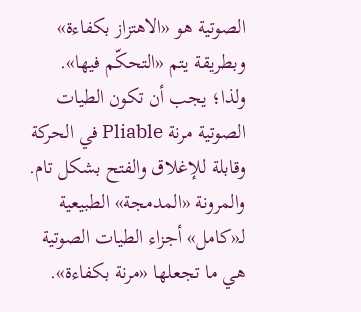الصوتية هو «الاهتزاز بكفاءة» وبطريقة يتم «التحكّم فيها». ولذا؛ يجب أن تكون الطيات الصوتية مرنة Pliable في الحركة وقابلة للإغلاق والفتح بشكل تام. والمرونة «المدمجة» الطبيعية لـ«كامل» أجزاء الطيات الصوتية هي ما تجعلها «مرنة بكفاءة».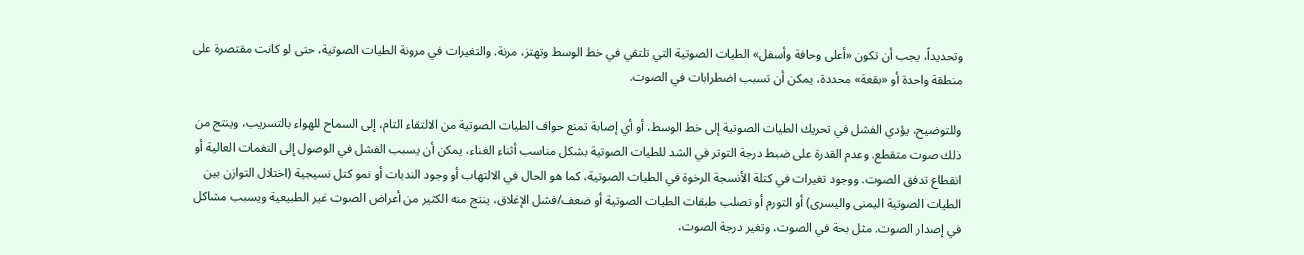وتحديداً، يجب أن تكون «أعلى وحافة وأسفل» الطيات الصوتية التي تلتقي في خط الوسط وتهتز، مرنة. والتغيرات في مرونة الطيات الصوتية، حتى لو كانت مقتصرة على منطقة واحدة أو «بقعة» محددة، يمكن أن تسبب اضطرابات في الصوت.

وللتوضيح، يؤدي الفشل في تحريك الطيات الصوتية إلى خط الوسط، أو أي إصابة تمنع حواف الطيات الصوتية من الالتقاء التام، إلى السماح للهواء بالتسريب، وينتج من ذلك صوت متقطع. وعدم القدرة على ضبط درجة التوتر في الشد للطيات الصوتية بشكل مناسب أثناء الغناء، يمكن أن يسبب الفشل في الوصول إلى النغمات العالية أو انقطاع تدفق الصوت. ووجود تغيرات في كتلة الأنسجة الرخوة في الطيات الصوتية، كما هو الحال في الالتهاب أو وجود الندبات أو نمو كتل نسيجية (اختلال التوازن بين الطيات الصوتية اليمنى واليسرى) أو التورم أو تصلب طبقات الطيات الصوتية أو ضعف/فشل الإغلاق، ينتج منه الكثير من أعراض الصوت غير الطبيعية ويسبب مشاكل في إصدار الصوت. مثل بحة في الصوت، وتغير درجة الصوت،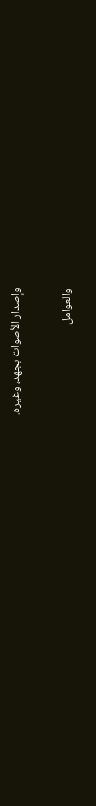وإصدار الأصوات بجهد، وغيره.

والعوامل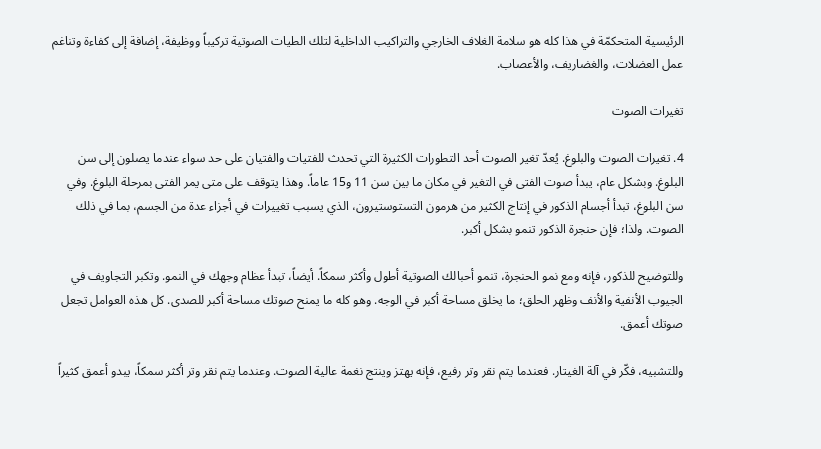الرئيسية المتحكمّة في هذا كله هو سلامة الغلاف الخارجي والتراكيب الداخلية لتلك الطيات الصوتية تركيباً ووظيفة، إضافة إلى كفاءة وتناغم عمل العضلات، والغضاريف، والأعصاب.

تغيرات الصوت

4. تغيرات الصوت والبلوغ. يُعدّ تغير الصوت أحد التطورات الكثيرة التي تحدث للفتيات والفتيان على حد سواء عندما يصلون إلى سن البلوغ. وبشكل عام، يبدأ صوت الفتى في التغير في مكان ما بين سن 11 و15 عاماً. وهذا يتوقف على متى يمر الفتى بمرحلة البلوغ. وفي سن البلوغ، تبدأ أجسام الذكور في إنتاج الكثير من هرمون التستوستيرون، الذي يسبب تغييرات في أجزاء عدة من الجسم، بما في ذلك الصوت. ولذا؛ فإن حنجرة الذكور تنمو بشكل أكبر.

وللتوضيح للذكور، فإنه ومع نمو الحنجرة، تنمو أحبالك الصوتية أطول وأكثر سمكاً. أيضاً، تبدأ عظام وجهك في النمو. وتكبر التجاويف في الجيوب الأنفية والأنف وظهر الحلق؛ ما يخلق مساحة أكبر في الوجه. وهو كله ما يمنح صوتك مساحة أكبر للصدى. كل هذه العوامل تجعل صوتك أعمق.

وللتشبيه، فكّر في آلة الغيتار. فعندما يتم نقر وتر رفيع، فإنه يهتز وينتج نغمة عالية الصوت. وعندما يتم نقر وتر أكثر سمكاً، يبدو أعمق كثيراً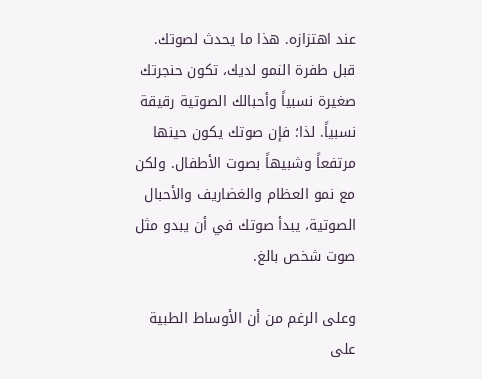عند اهتزازه. هذا ما يحدث لصوتك. قبل طفرة النمو لديك، تكون حنجرتك صغيرة نسبياً وأحبالك الصوتية رقيقة نسبياً. لذا؛ فإن صوتك يكون حينها مرتفعاً وشبيهاً بصوت الأطفال. ولكن مع نمو العظام والغضاريف والأحبال الصوتية، يبدأ صوتك في أن يبدو مثل صوت شخص بالغ.

وعلى الرغم من أن الأوساط الطبية على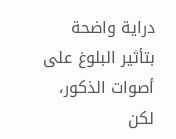دراية واضحة بتأثير البلوغ على أصوات الذكور، لكن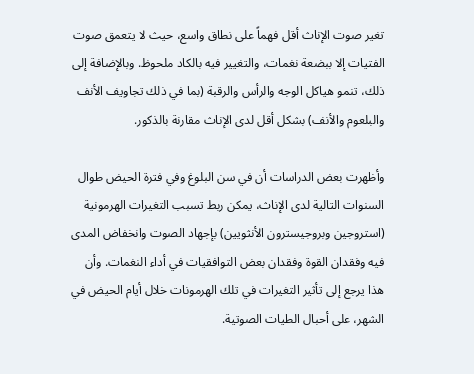تغير صوت الإناث أقل فهماً على نطاق واسع، حيث لا يتعمق صوت الفتيات إلا ببضعة نغمات، والتغيير فيه بالكاد ملحوظ. وبالإضافة إلى ذلك، تنمو هياكل الوجه والرأس والرقبة (بما في ذلك تجاويف الأنف والبلعوم والأنف) بشكل أقل لدى الإناث مقارنة بالذكور.

وأظهرت بعض الدراسات أن في سن البلوغ وفي فترة الحيض طوال السنوات التالية لدى الإناث، يمكن ربط تسبب التغيرات الهرمونية (استروجين وبروجيسترون الأنثويين) بإجهاد الصوت وانخفاض المدى فيه وفقدان القوة وفقدان بعض التوافقيات في أداء النغمات. وأن هذا يرجع إلى تأثير التغيرات في تلك الهرمونات خلال أيام الحيض في الشهر، على أحبال الطيات الصوتية.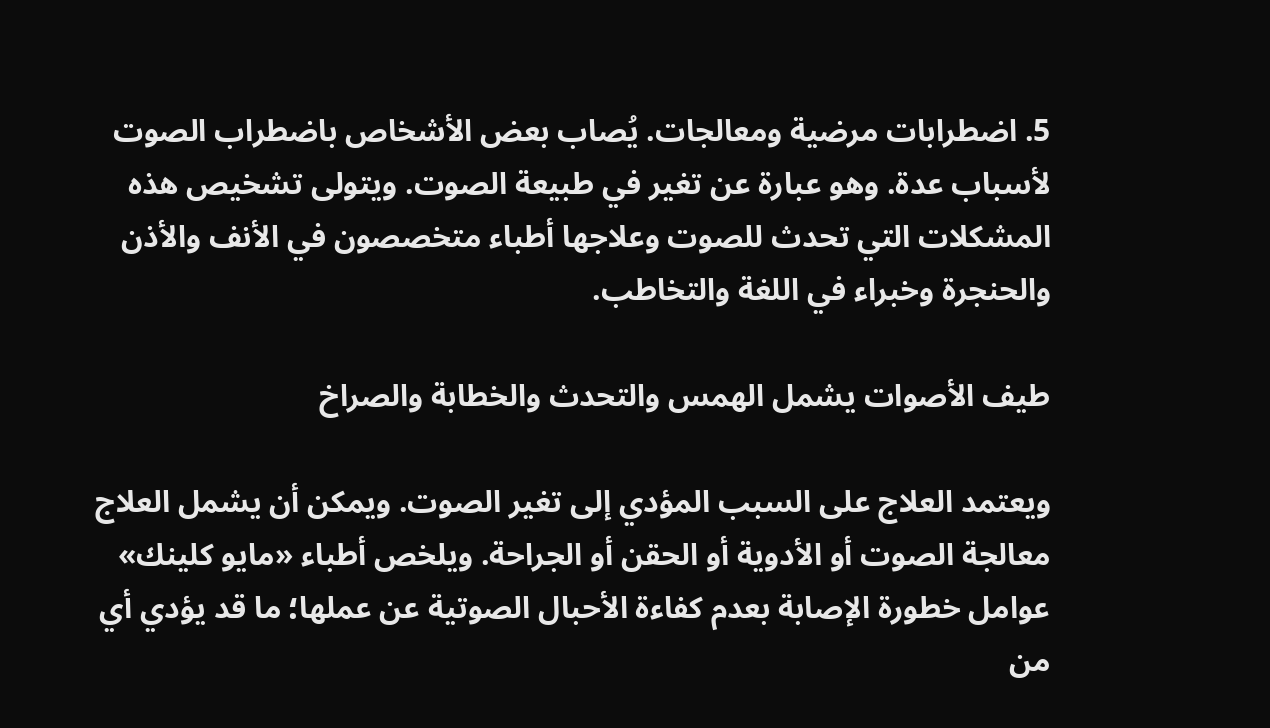5. اضطرابات مرضية ومعالجات. يُصاب بعض الأشخاص باضطراب الصوت لأسباب عدة. وهو عبارة عن تغير في طبيعة الصوت. ويتولى تشخيص هذه المشكلات التي تحدث للصوت وعلاجها أطباء متخصصون في الأنف والأذن والحنجرة وخبراء في اللغة والتخاطب.

طيف الأصوات يشمل الهمس والتحدث والخطابة والصراخ

ويعتمد العلاج على السبب المؤدي إلى تغير الصوت. ويمكن أن يشمل العلاج معالجة الصوت أو الأدوية أو الحقن أو الجراحة. ويلخص أطباء «مايو كلينك» عوامل خطورة الإصابة بعدم كفاءة الأحبال الصوتية عن عملها؛ ما قد يؤدي أي من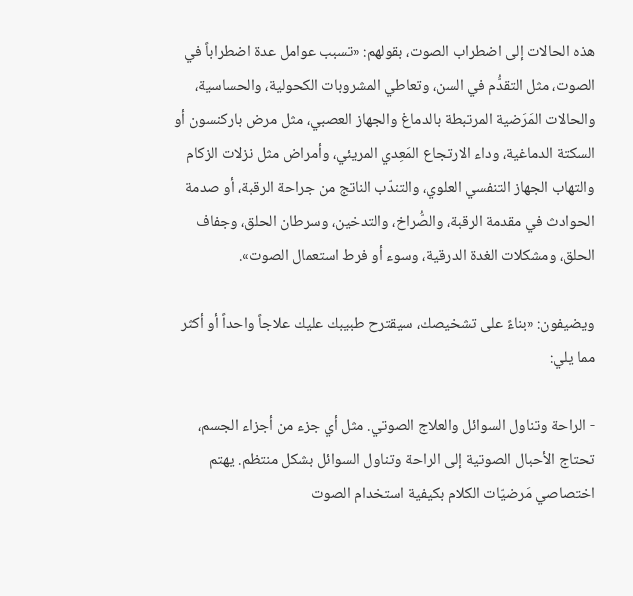هذه الحالات إلى اضطراب الصوت، بقولهم: «تسبب عوامل عدة اضطراباً في الصوت، مثل التقدُّم في السن، وتعاطي المشروبات الكحولية، والحساسية، والحالات المَرَضية المرتبطة بالدماغ والجهاز العصبي، مثل مرض باركنسون أو السكتة الدماغية، وداء الارتجاع المَعِدي المريئي، وأمراض مثل نزلات الزكام والتهاب الجهاز التنفسي العلوي، والتندّب الناتج من جراحة الرقبة، أو صدمة الحوادث في مقدمة الرقبة، والصُّراخ، والتدخين، وسرطان الحلق، وجفاف الحلق، ومشكلات الغدة الدرقية، وسوء أو فرط استعمال الصوت».

ويضيفون: «بناءً على تشخيصك، سيقترح طبيبك عليك علاجاً واحداً أو أكثر مما يلي:

- الراحة وتناول السوائل والعلاج الصوتي. مثل أي جزء من أجزاء الجسم، تحتاج الأحبال الصوتية إلى الراحة وتناول السوائل بشكل منتظم. يهتم اختصاصي مَرضيّات الكلام بكيفية استخدام الصوت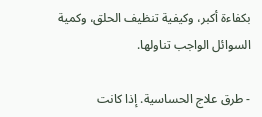بكفاءة أكبر، وكيفية تنظيف الحلق، وكمية السوائل الواجب تناولها.

- طرق علاج الحساسية. إذا كانت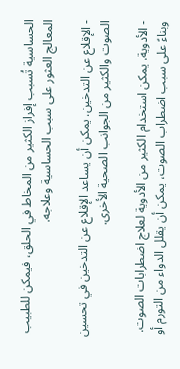الحساسية تُسبب إفراز الكثير من المخاط في الحلق، فيمكن للطبيب المعالج العثور على سبب الحساسية وعلاجه.

- الإقلاع عن التدخين. يمكن أن يساعد الإقلاع عن التدخين في تحسين الصوت والكثير من الجوانب الصحية الأخرى.

- الأدوية. يمكن استخدام الكثير من الأدوية لعلاج اضطرابات الصوت. وبناءً على سبب اضطراب الصوت، يمكن أن يقلل الدواء من التورم أو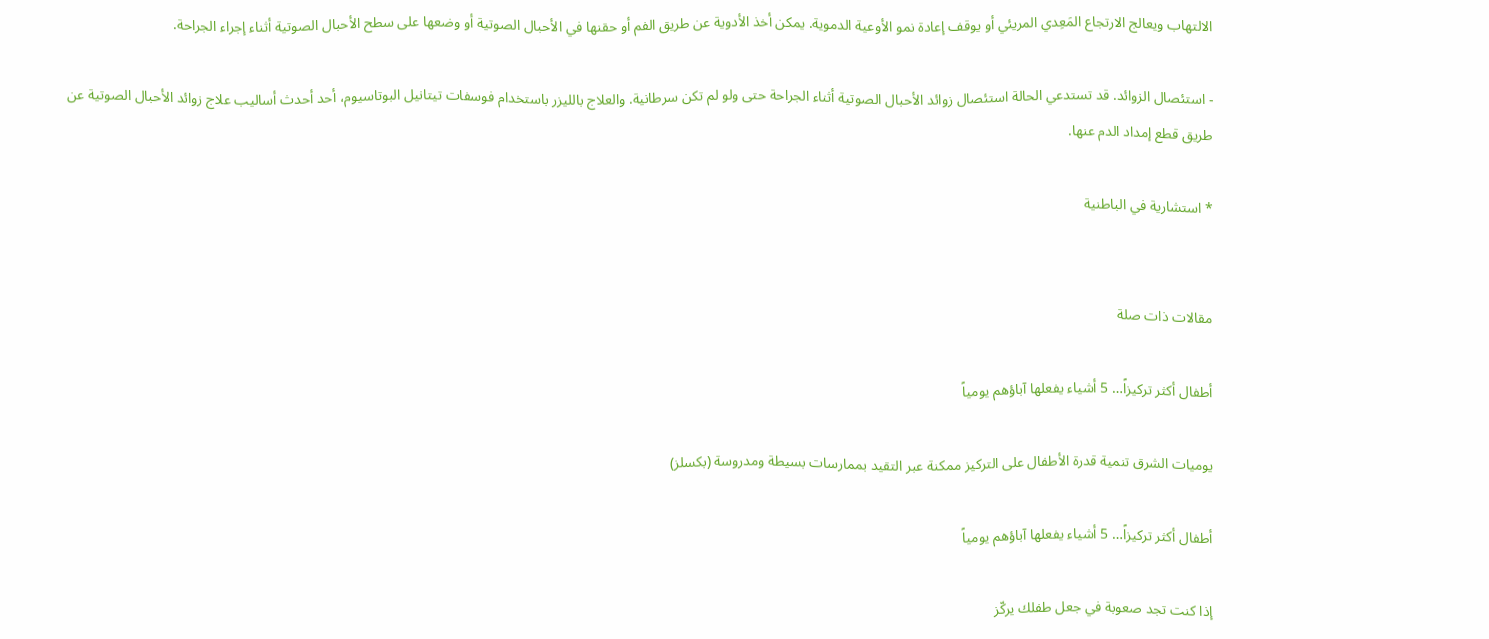الالتهاب ويعالج الارتجاع المَعِدي المريئي أو يوقف إعادة نمو الأوعية الدموية. يمكن أخذ الأدوية عن طريق الفم أو حقنها في الأحبال الصوتية أو وضعها على سطح الأحبال الصوتية أثناء إجراء الجراحة.

- استئصال الزوائد. قد تستدعي الحالة استئصال زوائد الأحبال الصوتية أثناء الجراحة حتى ولو لم تكن سرطانية. والعلاج بالليزر باستخدام فوسفات تيتانيل البوتاسيوم، أحد أحدث أساليب علاج زوائد الأحبال الصوتية عن طريق قطع إمداد الدم عنها.

* استشارية في الباطنية


مقالات ذات صلة

أطفال أكثر تركيزاً… 5 أشياء يفعلها آباؤهم يومياً

يوميات الشرق تنمية قدرة الأطفال على التركيز ممكنة عبر التقيد بممارسات بسيطة ومدروسة (بكسلز)

أطفال أكثر تركيزاً… 5 أشياء يفعلها آباؤهم يومياً

إذا كنت تجد صعوبة في جعل طفلك يركّز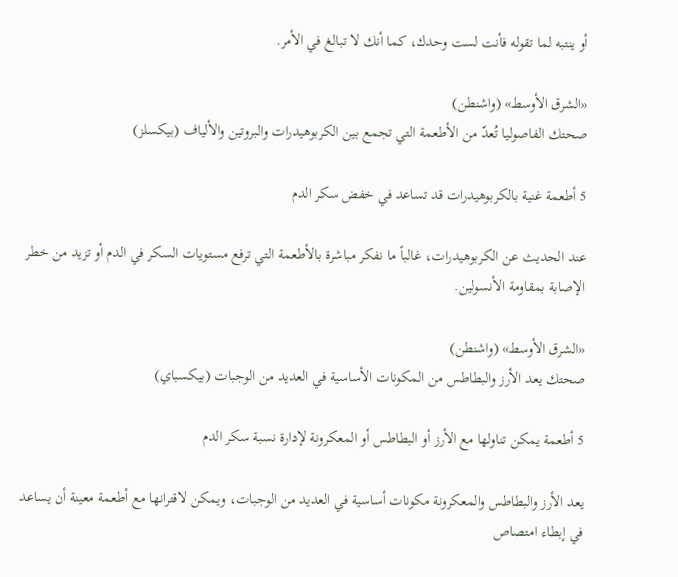أو ينتبه لما تقوله فأنت لست وحدك، كما أنك لا تبالغ في الأمر.

«الشرق الأوسط» (واشنطن)
صحتك الفاصوليا تُعدّ من الأطعمة التي تجمع بين الكربوهيدرات والبروتين والألياف (بيكسلز)

5 أطعمة غنية بالكربوهيدرات قد تساعد في خفض سكر الدم

عند الحديث عن الكربوهيدرات، غالباً ما نفكر مباشرة بالأطعمة التي ترفع مستويات السكر في الدم أو تزيد من خطر الإصابة بمقاومة الأنسولين.

«الشرق الأوسط» (واشنطن)
صحتك يعد الأرز والبطاطس من المكونات الأساسية في العديد من الوجبات (بيكسباي)

5 أطعمة يمكن تناولها مع الأرز أو البطاطس أو المعكرونة لإدارة نسبة سكر الدم

يعد الأرز والبطاطس والمعكرونة مكونات أساسية في العديد من الوجبات، ويمكن لاقترانها مع أطعمة معينة أن يساعد في إبطاء امتصاص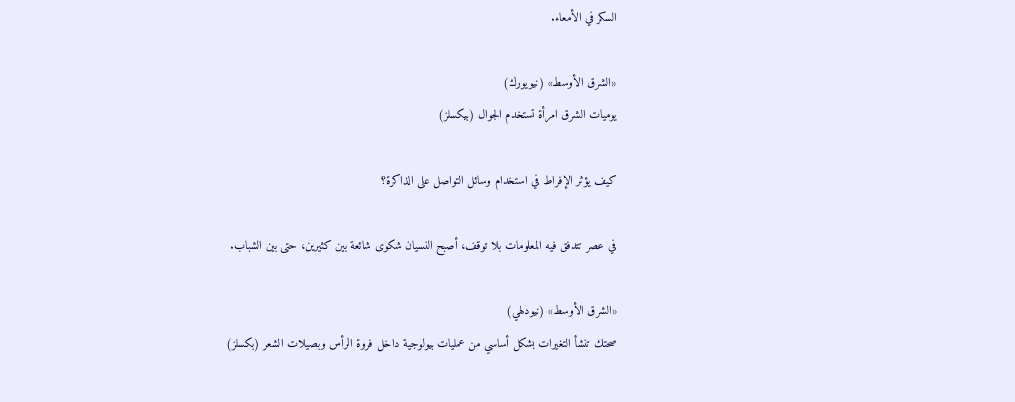السكر في الأمعاء.

«الشرق الأوسط» (نيويورك)
يوميات الشرق امرأة تستخدم الجوال (بيكسلز)

كيف يؤثر الإفراط في استخدام وسائل التواصل على الذاكرة؟

في عصر تتدفق فيه المعلومات بلا توقف، أصبح النسيان شكوى شائعة بين كثيرين، حتى بين الشباب.

«الشرق الأوسط» (نيودلهي)
صحتك تنشأ التغيرات بشكل أساسي من عمليات بيولوجية داخل فروة الرأس وبصيلات الشعر (بكسلز)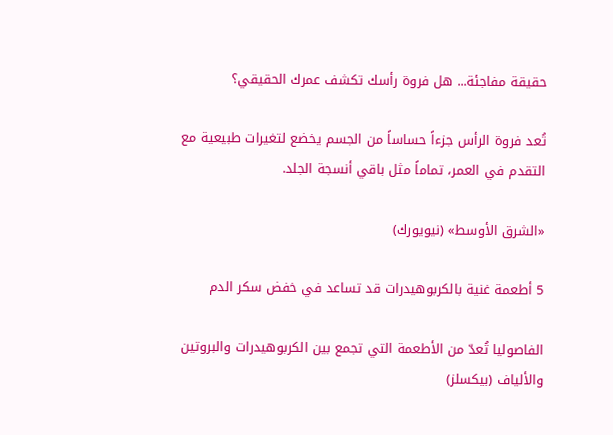حقيقة مفاجئة... هل فروة رأسك تكشف عمرك الحقيقي؟

تُعد فروة الرأس جزءاً حساساً من الجسم يخضع لتغيرات طبيعية مع التقدم في العمر، تماماً مثل باقي أنسجة الجلد.

«الشرق الأوسط» (نيويورك)

5 أطعمة غنية بالكربوهيدرات قد تساعد في خفض سكر الدم

الفاصوليا تُعدّ من الأطعمة التي تجمع بين الكربوهيدرات والبروتين والألياف (بيكسلز)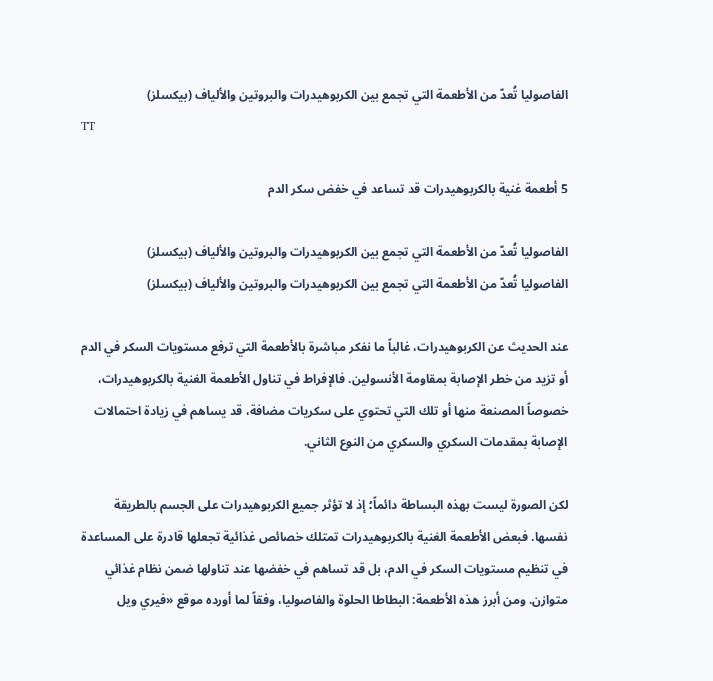الفاصوليا تُعدّ من الأطعمة التي تجمع بين الكربوهيدرات والبروتين والألياف (بيكسلز)
TT

5 أطعمة غنية بالكربوهيدرات قد تساعد في خفض سكر الدم

الفاصوليا تُعدّ من الأطعمة التي تجمع بين الكربوهيدرات والبروتين والألياف (بيكسلز)
الفاصوليا تُعدّ من الأطعمة التي تجمع بين الكربوهيدرات والبروتين والألياف (بيكسلز)

عند الحديث عن الكربوهيدرات، غالباً ما نفكر مباشرة بالأطعمة التي ترفع مستويات السكر في الدم أو تزيد من خطر الإصابة بمقاومة الأنسولين. فالإفراط في تناول الأطعمة الغنية بالكربوهيدرات، خصوصاً المصنعة منها أو تلك التي تحتوي على سكريات مضافة، قد يساهم في زيادة احتمالات الإصابة بمقدمات السكري والسكري من النوع الثاني.

لكن الصورة ليست بهذه البساطة دائماً؛ إذ لا تؤثر جميع الكربوهيدرات على الجسم بالطريقة نفسها. فبعض الأطعمة الغنية بالكربوهيدرات تمتلك خصائص غذائية تجعلها قادرة على المساعدة في تنظيم مستويات السكر في الدم، بل قد تساهم في خفضها عند تناولها ضمن نظام غذائي متوازن. ومن أبرز هذه الأطعمة: البطاطا الحلوة والفاصوليا، وفقاً لما أورده موقع «فيري ويل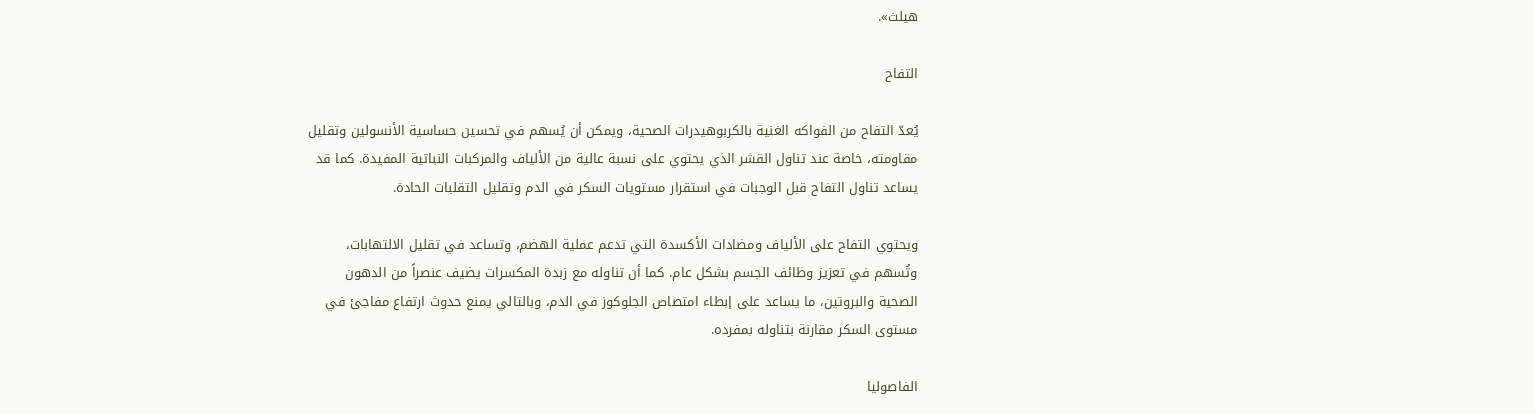هيلث».

التفاح

يُعدّ التفاح من الفواكه الغنية بالكربوهيدرات الصحية، ويمكن أن يُسهم في تحسين حساسية الأنسولين وتقليل مقاومته، خاصة عند تناول القشر الذي يحتوي على نسبة عالية من الألياف والمركبات النباتية المفيدة. كما قد يساعد تناول التفاح قبل الوجبات في استقرار مستويات السكر في الدم وتقليل التقلبات الحادة.

ويحتوي التفاح على الألياف ومضادات الأكسدة التي تدعم عملية الهضم، وتساعد في تقليل الالتهابات، وتُسهم في تعزيز وظائف الجسم بشكل عام. كما أن تناوله مع زبدة المكسرات يضيف عنصراً من الدهون الصحية والبروتين، ما يساعد على إبطاء امتصاص الجلوكوز في الدم، وبالتالي يمنع حدوث ارتفاع مفاجئ في مستوى السكر مقارنة بتناوله بمفرده.

الفاصوليا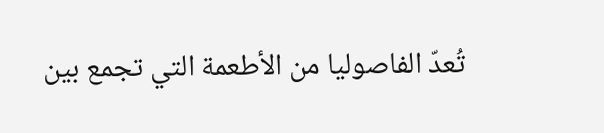تُعدّ الفاصوليا من الأطعمة التي تجمع بين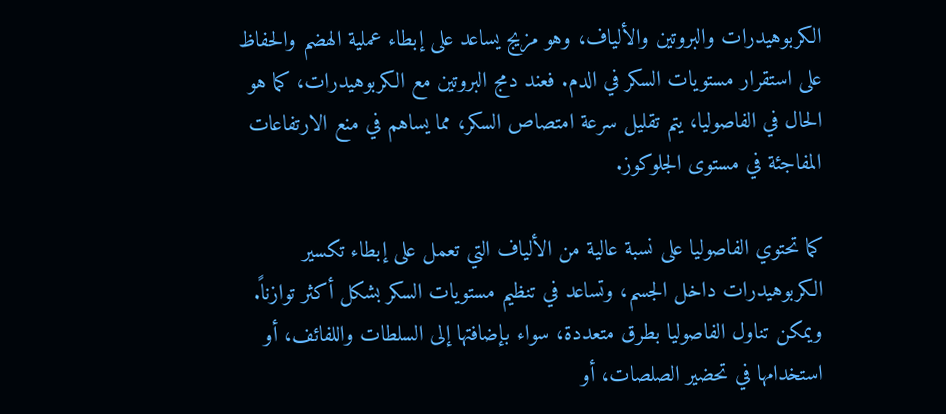الكربوهيدرات والبروتين والألياف، وهو مزيج يساعد على إبطاء عملية الهضم والحفاظ على استقرار مستويات السكر في الدم. فعند دمج البروتين مع الكربوهيدرات، كما هو الحال في الفاصوليا، يتم تقليل سرعة امتصاص السكر، مما يساهم في منع الارتفاعات المفاجئة في مستوى الجلوكوز.

كما تحتوي الفاصوليا على نسبة عالية من الألياف التي تعمل على إبطاء تكسير الكربوهيدرات داخل الجسم، وتساعد في تنظيم مستويات السكر بشكل أكثر توازناً. ويمكن تناول الفاصوليا بطرق متعددة، سواء بإضافتها إلى السلطات واللفائف، أو استخدامها في تحضير الصلصات، أو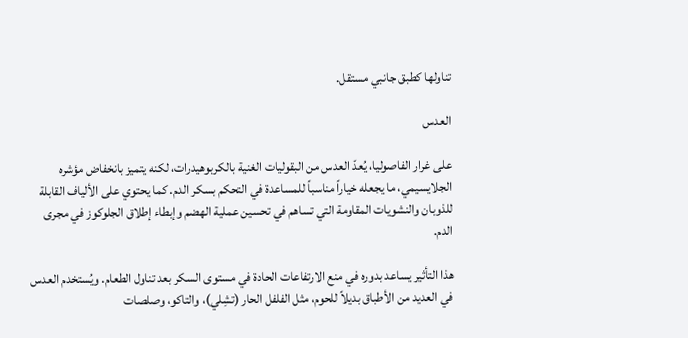تناولها كطبق جانبي مستقل.

العدس

على غرار الفاصوليا، يُعدّ العدس من البقوليات الغنية بالكربوهيدرات، لكنه يتميز بانخفاض مؤشره الجلايسيمي، ما يجعله خياراً مناسباً للمساعدة في التحكم بسكر الدم. كما يحتوي على الألياف القابلة للذوبان والنشويات المقاومة التي تساهم في تحسين عملية الهضم وإبطاء إطلاق الجلوكوز في مجرى الدم.

هذا التأثير يساعد بدوره في منع الارتفاعات الحادة في مستوى السكر بعد تناول الطعام. ويُستخدم العدس في العديد من الأطباق بديلاً للحوم، مثل الفلفل الحار (تشِلي)، والتاكو، وصلصات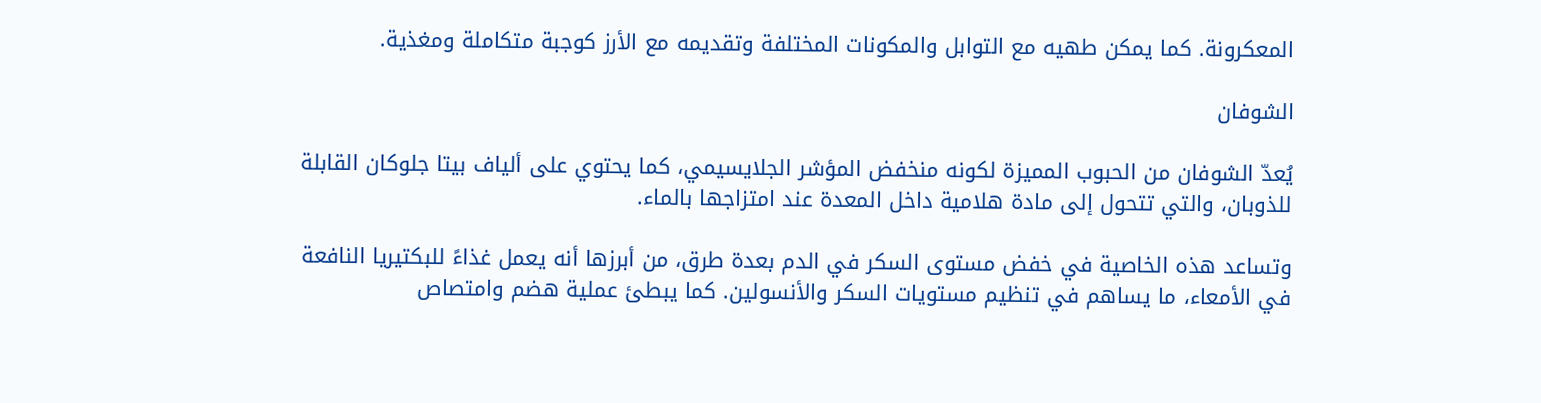المعكرونة. كما يمكن طهيه مع التوابل والمكونات المختلفة وتقديمه مع الأرز كوجبة متكاملة ومغذية.

الشوفان

يُعدّ الشوفان من الحبوب المميزة لكونه منخفض المؤشر الجلايسيمي، كما يحتوي على ألياف بيتا جلوكان القابلة للذوبان، والتي تتحول إلى مادة هلامية داخل المعدة عند امتزاجها بالماء.

وتساعد هذه الخاصية في خفض مستوى السكر في الدم بعدة طرق، من أبرزها أنه يعمل غذاءً للبكتيريا النافعة في الأمعاء، ما يساهم في تنظيم مستويات السكر والأنسولين. كما يبطئ عملية هضم وامتصاص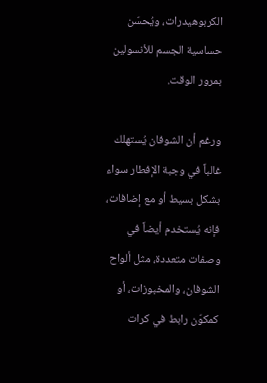الكربوهيدرات، ويُحسّن حساسية الجسم للأنسولين بمرور الوقت.

ورغم أن الشوفان يُستهلك غالباً في وجبة الإفطار سواء بشكل بسيط أو مع إضافات، فإنه يُستخدم أيضاً في وصفات متعددة، مثل ألواح الشوفان، والمخبوزات، أو كمكوّن رابط في كرات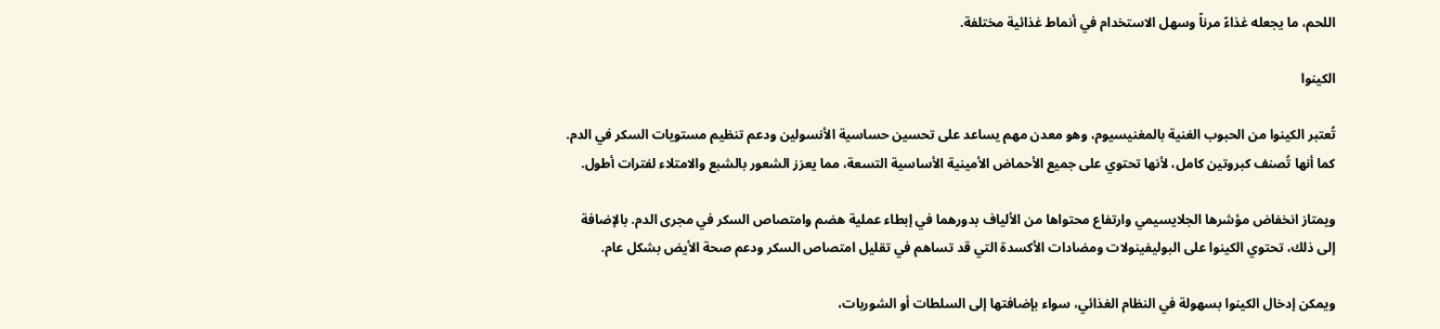اللحم، ما يجعله غذاءً مرناً وسهل الاستخدام في أنماط غذائية مختلفة.

الكينوا

تُعتبر الكينوا من الحبوب الغنية بالمغنيسيوم، وهو معدن مهم يساعد على تحسين حساسية الأنسولين ودعم تنظيم مستويات السكر في الدم. كما أنها تُصنف كبروتين كامل، لأنها تحتوي على جميع الأحماض الأمينية الأساسية التسعة، مما يعزز الشعور بالشبع والامتلاء لفترات أطول.

ويمتاز انخفاض مؤشرها الجلايسيمي وارتفاع محتواها من الألياف بدورهما في إبطاء عملية هضم وامتصاص السكر في مجرى الدم. بالإضافة إلى ذلك، تحتوي الكينوا على البوليفينولات ومضادات الأكسدة التي قد تساهم في تقليل امتصاص السكر ودعم صحة الأيض بشكل عام.

ويمكن إدخال الكينوا بسهولة في النظام الغذائي، سواء بإضافتها إلى السلطات أو الشوربات،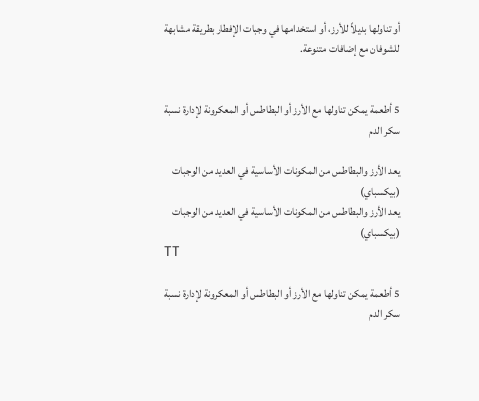أو تناولها بديلاً للأرز، أو استخدامها في وجبات الإفطار بطريقة مشابهة للشوفان مع إضافات متنوعة.


5 أطعمة يمكن تناولها مع الأرز أو البطاطس أو المعكرونة لإدارة نسبة سكر الدم

يعد الأرز والبطاطس من المكونات الأساسية في العديد من الوجبات (بيكسباي)
يعد الأرز والبطاطس من المكونات الأساسية في العديد من الوجبات (بيكسباي)
TT

5 أطعمة يمكن تناولها مع الأرز أو البطاطس أو المعكرونة لإدارة نسبة سكر الدم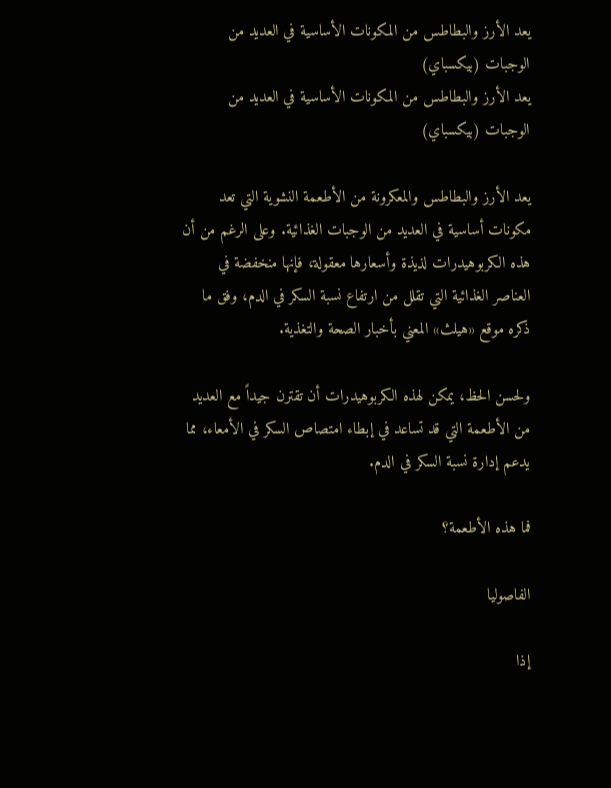يعد الأرز والبطاطس من المكونات الأساسية في العديد من الوجبات (بيكسباي)
يعد الأرز والبطاطس من المكونات الأساسية في العديد من الوجبات (بيكسباي)

يعد الأرز والبطاطس والمعكرونة من الأطعمة النشوية التي تعد مكونات أساسية في العديد من الوجبات الغذائية. وعلى الرغم من أن هذه الكربوهيدرات لذيذة وأسعارها معقولة، فإنها منخفضة في العناصر الغذائية التي تقلل من ارتفاع نسبة السكر في الدم، وفق ما ذكره موقع «هيلث» المعني بأخبار الصحة والتغذية.

ولحسن الحظ، يمكن لهذه الكربوهيدرات أن تقترن جيداً مع العديد من الأطعمة التي قد تساعد في إبطاء امتصاص السكر في الأمعاء، مما يدعم إدارة نسبة السكر في الدم.

فما هذه الأطعمة؟

الفاصوليا

إذا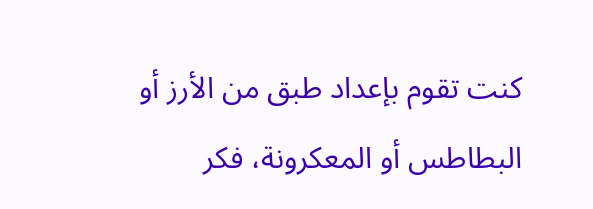كنت تقوم بإعداد طبق من الأرز أو البطاطس أو المعكرونة، فكر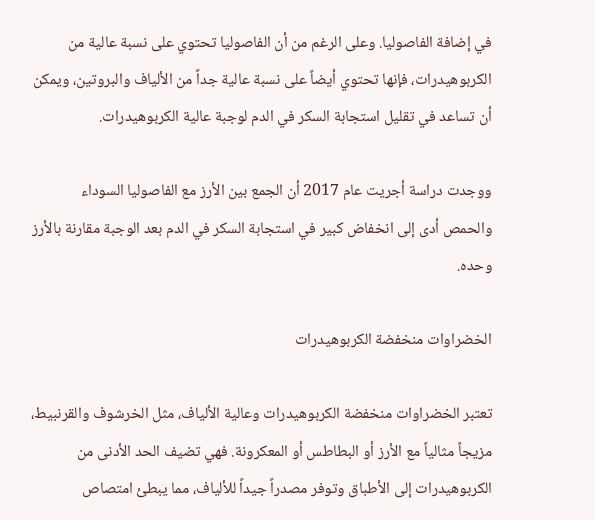في إضافة الفاصوليا. وعلى الرغم من أن الفاصوليا تحتوي على نسبة عالية من الكربوهيدرات، فإنها تحتوي أيضاً على نسبة عالية جداً من الألياف والبروتين، ويمكن أن تساعد في تقليل استجابة السكر في الدم لوجبة عالية الكربوهيدرات.

ووجدت دراسة أجريت عام 2017 أن الجمع بين الأرز مع الفاصوليا السوداء والحمص أدى إلى انخفاض كبير في استجابة السكر في الدم بعد الوجبة مقارنة بالأرز وحده.

الخضراوات منخفضة الكربوهيدرات

تعتبر الخضراوات منخفضة الكربوهيدرات وعالية الألياف، مثل الخرشوف والقرنبيط، مزيجاً مثالياً مع الأرز أو البطاطس أو المعكرونة. فهي تضيف الحد الأدنى من الكربوهيدرات إلى الأطباق وتوفر مصدراً جيداً للألياف، مما يبطئ امتصاص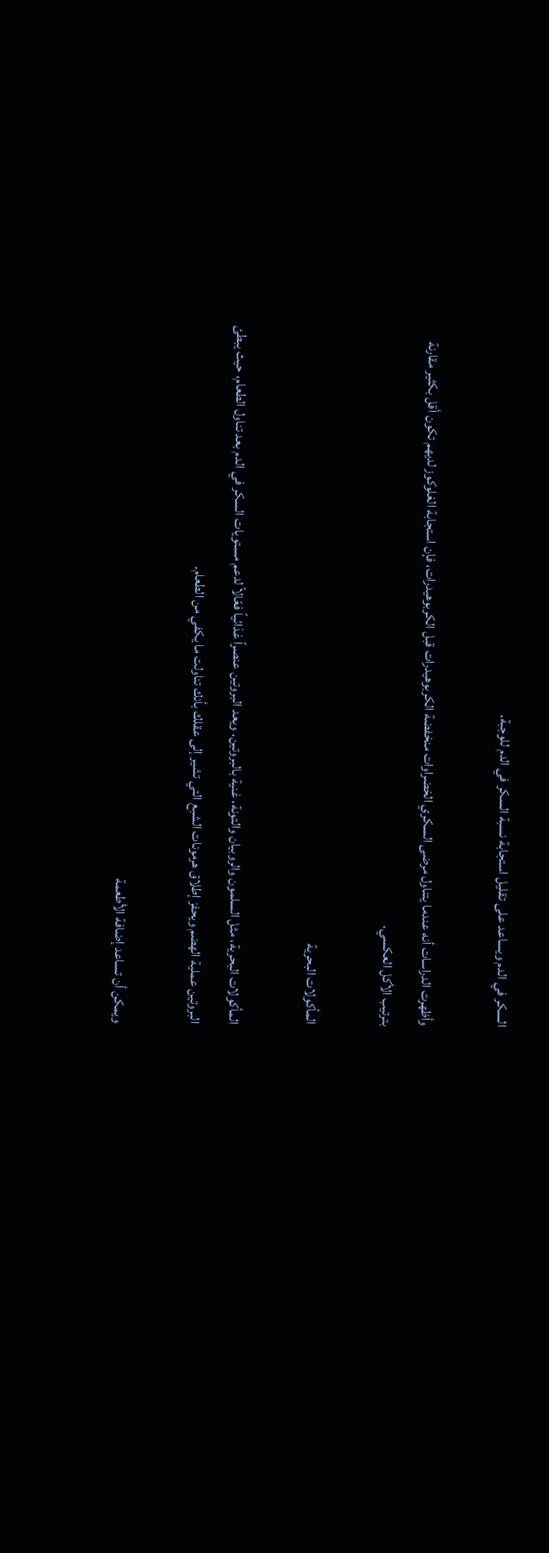السكر في الدم ويساعد على تقليل استجابة نسبة السكر في الدم للوجبة.

وأظهرت الدراسات أنه عندما يتناول مرضى السكري الخضراوات منخفضة الكربوهيدرات قبل الكربوهيدرات، فإن استجابة الغلوكوز لديهم تكون أقل بكثير مقارنة بترتيب الأكل العكسي.

المأكولات البحرية

المأكولات البحرية، مثل السلمون والروبيان والتونة، غنية بالبروتين. ويعد البروتين عنصراً غذائياً فعّالاً لدعم مستويات السكر في الدم بعد تناول الطعام، حيث يبطئ البروتين عملية الهضم ويحفز إطلاق هرمونات الشبع التي تشير إلى عقلك بأنك تناولت ما يكفي من الطعام.

ويمكن أن تساعد إضافة الأطعمة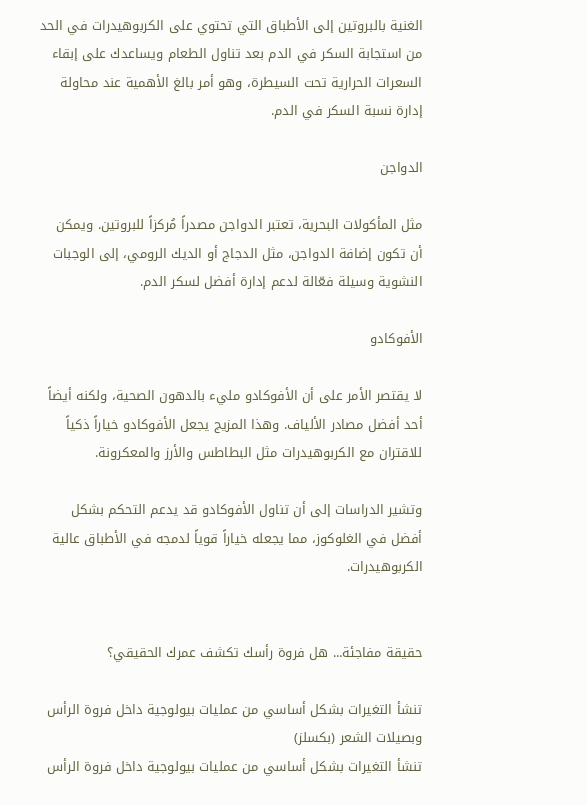الغنية بالبروتين إلى الأطباق التي تحتوي على الكربوهيدرات في الحد من استجابة السكر في الدم بعد تناول الطعام ويساعدك على إبقاء السعرات الحرارية تحت السيطرة، وهو أمر بالغ الأهمية عند محاولة إدارة نسبة السكر في الدم.

الدواجن

مثل المأكولات البحرية، تعتبر الدواجن مصدراً مُركزاً للبروتين. ويمكن أن تكون إضافة الدواجن، مثل الدجاج أو الديك الرومي، إلى الوجبات النشوية وسيلة فعّالة لدعم إدارة أفضل لسكر الدم.

الأفوكادو

لا يقتصر الأمر على أن الأفوكادو مليء بالدهون الصحية، ولكنه أيضاً أحد أفضل مصادر الألياف. وهذا المزيج يجعل الأفوكادو خياراً ذكياً للاقتران مع الكربوهيدرات مثل البطاطس والأرز والمعكرونة.

وتشير الدراسات إلى أن تناول الأفوكادو قد يدعم التحكم بشكل أفضل في الغلوكوز، مما يجعله خياراً قوياً لدمجه في الأطباق عالية الكربوهيدرات.


حقيقة مفاجئة... هل فروة رأسك تكشف عمرك الحقيقي؟

تنشأ التغيرات بشكل أساسي من عمليات بيولوجية داخل فروة الرأس وبصيلات الشعر (بكسلز)
تنشأ التغيرات بشكل أساسي من عمليات بيولوجية داخل فروة الرأس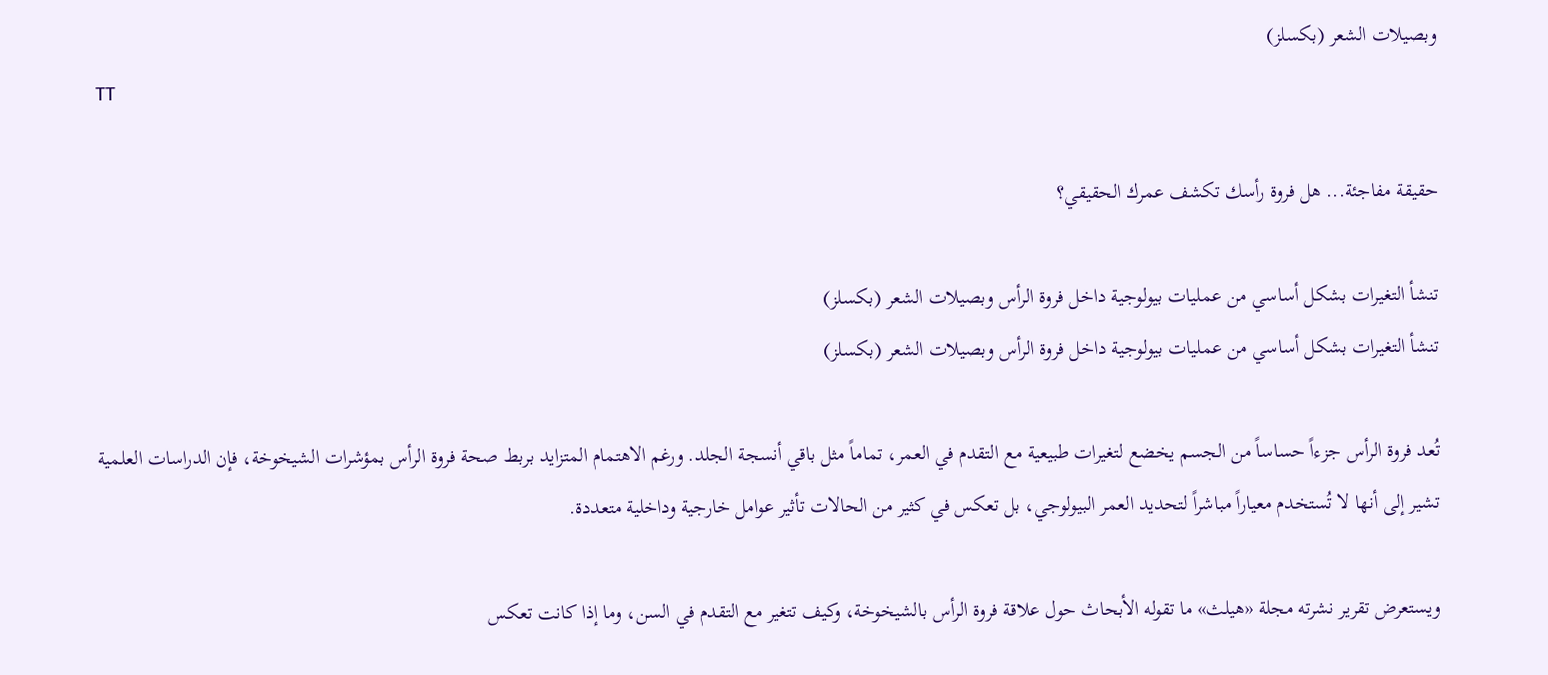وبصيلات الشعر (بكسلز)
TT

حقيقة مفاجئة... هل فروة رأسك تكشف عمرك الحقيقي؟

تنشأ التغيرات بشكل أساسي من عمليات بيولوجية داخل فروة الرأس وبصيلات الشعر (بكسلز)
تنشأ التغيرات بشكل أساسي من عمليات بيولوجية داخل فروة الرأس وبصيلات الشعر (بكسلز)

تُعد فروة الرأس جزءاً حساساً من الجسم يخضع لتغيرات طبيعية مع التقدم في العمر، تماماً مثل باقي أنسجة الجلد. ورغم الاهتمام المتزايد بربط صحة فروة الرأس بمؤشرات الشيخوخة، فإن الدراسات العلمية تشير إلى أنها لا تُستخدم معياراً مباشراً لتحديد العمر البيولوجي، بل تعكس في كثير من الحالات تأثير عوامل خارجية وداخلية متعددة.

ويستعرض تقرير نشرته مجلة «هيلث» ما تقوله الأبحاث حول علاقة فروة الرأس بالشيخوخة، وكيف تتغير مع التقدم في السن، وما إذا كانت تعكس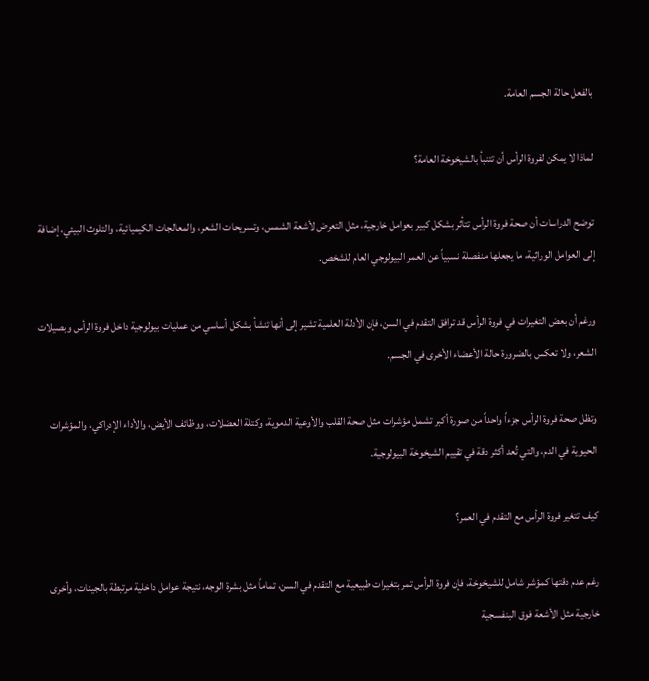بالفعل حالة الجسم العامة.

لماذا لا يمكن لفروة الرأس أن تتنبأ بالشيخوخة العامة؟

توضح الدراسات أن صحة فروة الرأس تتأثر بشكل كبير بعوامل خارجية، مثل التعرض لأشعة الشمس، وتسريحات الشعر، والمعالجات الكيميائية، والتلوث البيئي، إضافة إلى العوامل الوراثية، ما يجعلها منفصلة نسبياً عن العمر البيولوجي العام للشخص.

ورغم أن بعض التغيرات في فروة الرأس قد ترافق التقدم في السن، فإن الأدلة العلمية تشير إلى أنها تنشأ بشكل أساسي من عمليات بيولوجية داخل فروة الرأس وبصيلات الشعر، ولا تعكس بالضرورة حالة الأعضاء الأخرى في الجسم.

وتظل صحة فروة الرأس جزءاً واحداً من صورة أكبر تشمل مؤشرات مثل صحة القلب والأوعية الدموية، وكتلة العضلات، ووظائف الأيض، والأداء الإدراكي، والمؤشرات الحيوية في الدم، والتي تُعد أكثر دقة في تقييم الشيخوخة البيولوجية.

كيف تتغير فروة الرأس مع التقدم في العمر؟

رغم عدم دقتها كمؤشر شامل للشيخوخة، فإن فروة الرأس تمر بتغيرات طبيعية مع التقدم في السن، تماماً مثل بشرة الوجه، نتيجة عوامل داخلية مرتبطة بالجينات، وأخرى خارجية مثل الأشعة فوق البنفسجية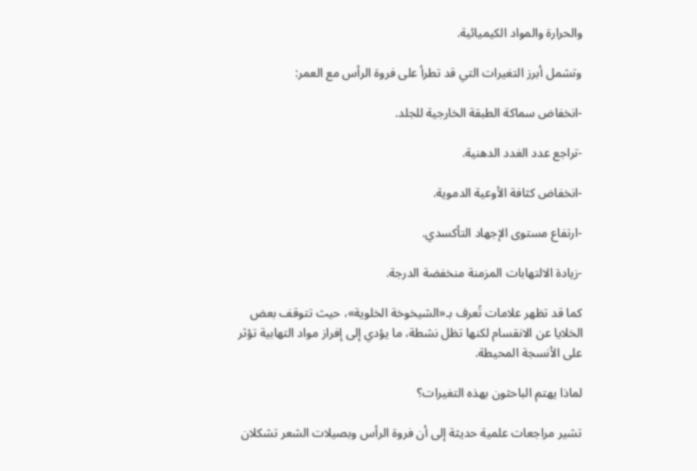والحرارة والمواد الكيميائية.

وتشمل أبرز التغيرات التي قد تطرأ على فروة الرأس مع العمر:

-انخفاض سماكة الطبقة الخارجية للجلد.

-تراجع عدد الغدد الدهنية.

-انخفاض كثافة الأوعية الدموية.

-ارتفاع مستوى الإجهاد التأكسدي.

-زيادة الالتهابات المزمنة منخفضة الدرجة.

كما قد تظهر علامات تُعرف بـ«الشيخوخة الخلوية»، حيث تتوقف بعض الخلايا عن الانقسام لكنها تظل نشطة، ما يؤدي إلى إفراز مواد التهابية تؤثر على الأنسجة المحيطة.

لماذا يهتم الباحثون بهذه التغيرات؟

تشير مراجعات علمية حديثة إلى أن فروة الرأس وبصيلات الشعر تشكلان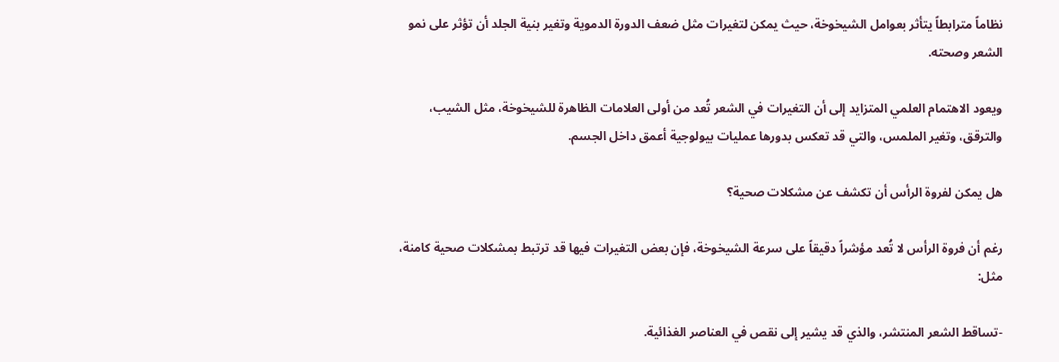نظاماً مترابطاً يتأثر بعوامل الشيخوخة، حيث يمكن لتغيرات مثل ضعف الدورة الدموية وتغير بنية الجلد أن تؤثر على نمو الشعر وصحته.

ويعود الاهتمام العلمي المتزايد إلى أن التغيرات في الشعر تُعد من أولى العلامات الظاهرة للشيخوخة، مثل الشيب، والترقق، وتغير الملمس، والتي قد تعكس بدورها عمليات بيولوجية أعمق داخل الجسم.

هل يمكن لفروة الرأس أن تكشف عن مشكلات صحية؟

رغم أن فروة الرأس لا تُعد مؤشراً دقيقاً على سرعة الشيخوخة، فإن بعض التغيرات فيها قد ترتبط بمشكلات صحية كامنة، مثل:

-تساقط الشعر المنتشر، والذي قد يشير إلى نقص في العناصر الغذائية.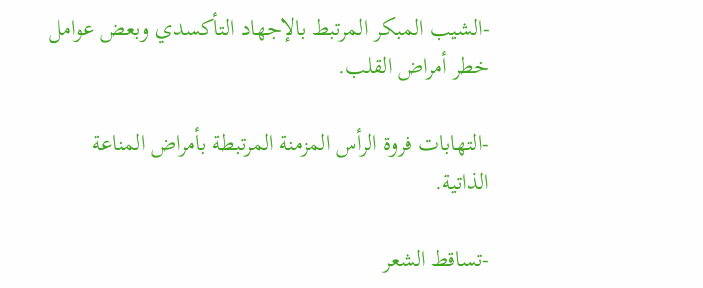-الشيب المبكر المرتبط بالإجهاد التأكسدي وبعض عوامل خطر أمراض القلب.

-التهابات فروة الرأس المزمنة المرتبطة بأمراض المناعة الذاتية.

-تساقط الشعر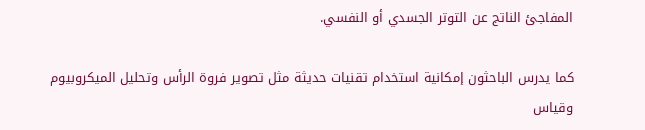المفاجئ الناتج عن التوتر الجسدي أو النفسي.

كما يدرس الباحثون إمكانية استخدام تقنيات حديثة مثل تصوير فروة الرأس وتحليل الميكروبيوم وقياس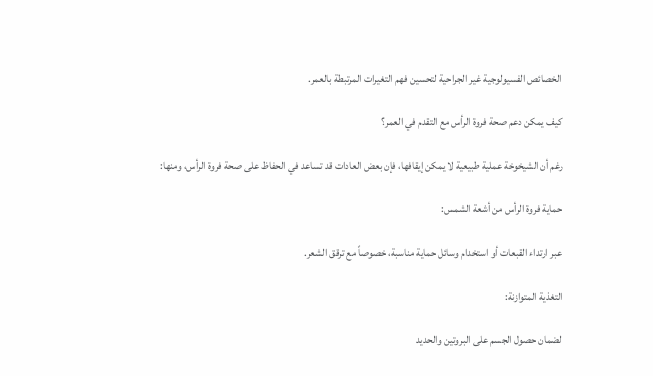الخصائص الفسيولوجية غير الجراحية لتحسين فهم التغيرات المرتبطة بالعمر.

كيف يمكن دعم صحة فروة الرأس مع التقدم في العمر؟

رغم أن الشيخوخة عملية طبيعية لا يمكن إيقافها، فإن بعض العادات قد تساعد في الحفاظ على صحة فروة الرأس، ومنها:

حماية فروة الرأس من أشعة الشمس:

عبر ارتداء القبعات أو استخدام وسائل حماية مناسبة، خصوصاً مع ترقق الشعر.

التغذية المتوازنة:

لضمان حصول الجسم على البروتين والحديد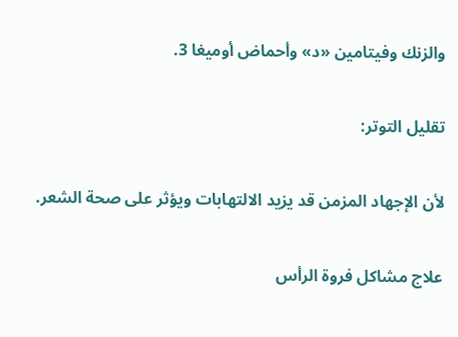والزنك وفيتامين «د» وأحماض أوميغا 3.

تقليل التوتر:

لأن الإجهاد المزمن قد يزيد الالتهابات ويؤثر على صحة الشعر.

علاج مشاكل فروة الرأس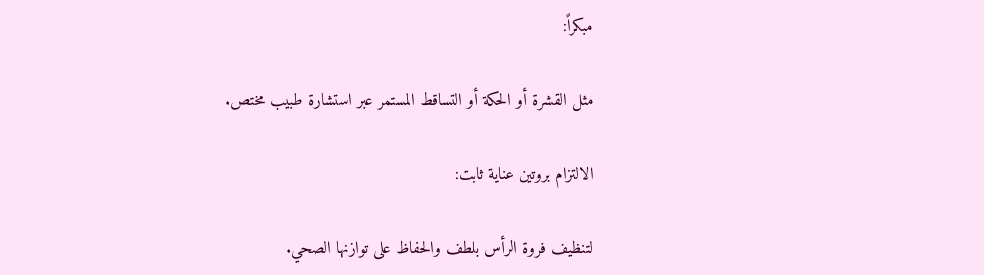مبكراً:

مثل القشرة أو الحكة أو التساقط المستمر عبر استشارة طبيب مختص.

الالتزام بروتين عناية ثابت:

لتنظيف فروة الرأس بلطف والحفاظ على توازنها الصحي.